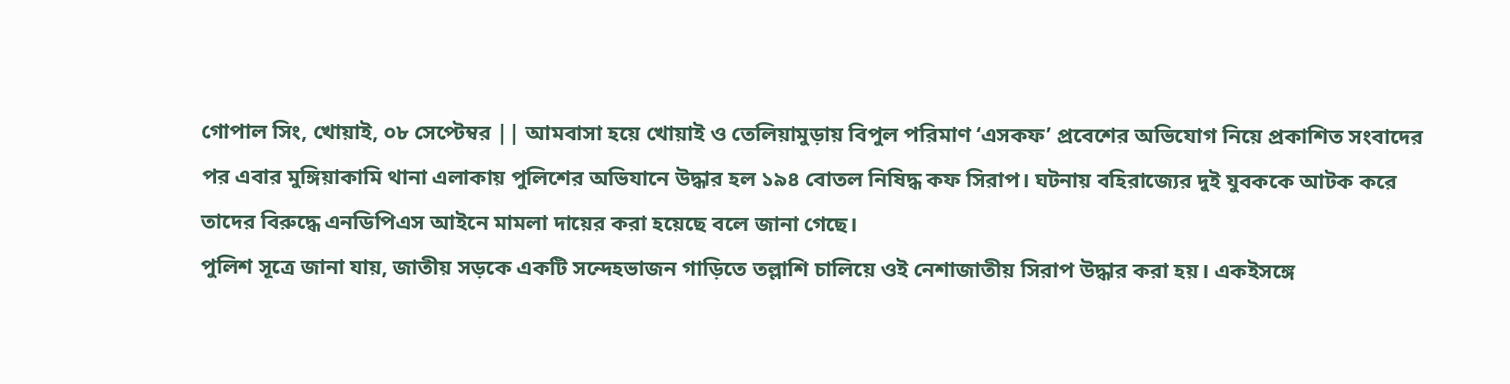গোপাল সিং, খোয়াই, ০৮ সেপ্টেম্বর || আমবাসা হয়ে খোয়াই ও তেলিয়ামুড়ায় বিপুল পরিমাণ ‘এসকফ’ প্রবেশের অভিযোগ নিয়ে প্রকাশিত সংবাদের পর এবার মুঙ্গিয়াকামি থানা এলাকায় পুলিশের অভিযানে উদ্ধার হল ১৯৪ বোতল নিষিদ্ধ কফ সিরাপ। ঘটনায় বহিরাজ্যের দুই যুবককে আটক করে তাদের বিরুদ্ধে এনডিপিএস আইনে মামলা দায়ের করা হয়েছে বলে জানা গেছে।
পুলিশ সূত্রে জানা যায়, জাতীয় সড়কে একটি সন্দেহভাজন গাড়িতে তল্লাশি চালিয়ে ওই নেশাজাতীয় সিরাপ উদ্ধার করা হয়। একইসঙ্গে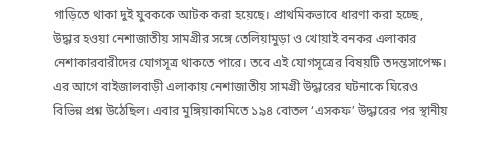গাড়িতে থাকা দুই যুবককে আটক করা হয়েছে। প্রাথমিকভাবে ধারণা করা হচ্ছে, উদ্ধার হওয়া নেশাজাতীয় সামগ্রীর সঙ্গে তেলিয়ামুড়া ও খোয়াই বনকর এলাকার নেশাকারবারীদের যোগসূত্র থাকতে পারে। তবে এই যোগসূত্রের বিষয়টি তদন্তসাপেক্ষ।
এর আগে বাইজালবাড়ী এলাকায় নেশাজাতীয় সামগ্রী উদ্ধারের ঘটনাকে ঘিরেও বিভিন্ন প্রশ্ন উঠেছিল। এবার মুঙ্গিয়াকামিতে ১৯৪ বোতল ‘এসকফ’ উদ্ধারের পর স্থানীয়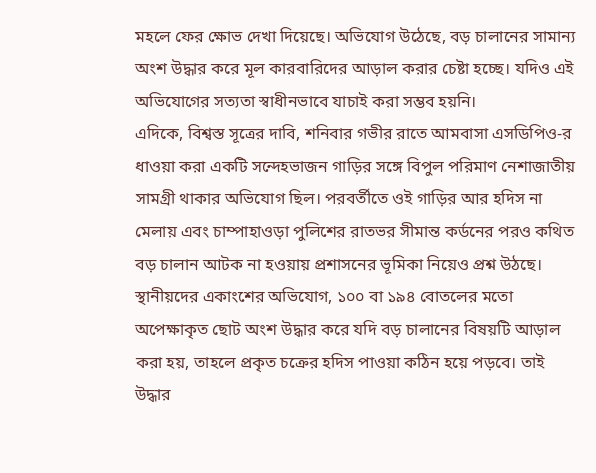মহলে ফের ক্ষোভ দেখা দিয়েছে। অভিযোগ উঠেছে, বড় চালানের সামান্য অংশ উদ্ধার করে মূল কারবারিদের আড়াল করার চেষ্টা হচ্ছে। যদিও এই অভিযোগের সত্যতা স্বাধীনভাবে যাচাই করা সম্ভব হয়নি।
এদিকে, বিশ্বস্ত সূত্রের দাবি, শনিবার গভীর রাতে আমবাসা এসডিপিও-র ধাওয়া করা একটি সন্দেহভাজন গাড়ির সঙ্গে বিপুল পরিমাণ নেশাজাতীয় সামগ্রী থাকার অভিযোগ ছিল। পরবর্তীতে ওই গাড়ির আর হদিস না মেলায় এবং চাম্পাহাওড়া পুলিশের রাতভর সীমান্ত কর্ডনের পরও কথিত বড় চালান আটক না হওয়ায় প্রশাসনের ভূমিকা নিয়েও প্রশ্ন উঠছে।
স্থানীয়দের একাংশের অভিযোগ, ১০০ বা ১৯৪ বোতলের মতো অপেক্ষাকৃত ছোট অংশ উদ্ধার করে যদি বড় চালানের বিষয়টি আড়াল করা হয়, তাহলে প্রকৃত চক্রের হদিস পাওয়া কঠিন হয়ে পড়বে। তাই উদ্ধার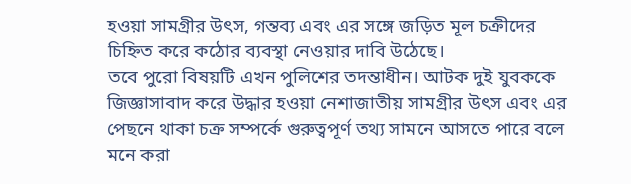হওয়া সামগ্রীর উৎস, গন্তব্য এবং এর সঙ্গে জড়িত মূল চক্রীদের চিহ্নিত করে কঠোর ব্যবস্থা নেওয়ার দাবি উঠেছে।
তবে পুরো বিষয়টি এখন পুলিশের তদন্তাধীন। আটক দুই যুবককে জিজ্ঞাসাবাদ করে উদ্ধার হওয়া নেশাজাতীয় সামগ্রীর উৎস এবং এর পেছনে থাকা চক্র সম্পর্কে গুরুত্বপূর্ণ তথ্য সামনে আসতে পারে বলে মনে করা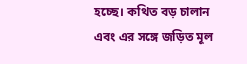হচ্ছে। কথিত বড় চালান এবং এর সঙ্গে জড়িত মূল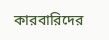কারবারিদের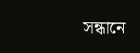সন্ধানে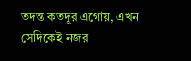তদন্ত কতদূর এগোয়, এখন সেদিকেই নজর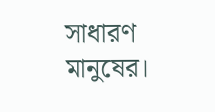সাধারণ মানুষের।